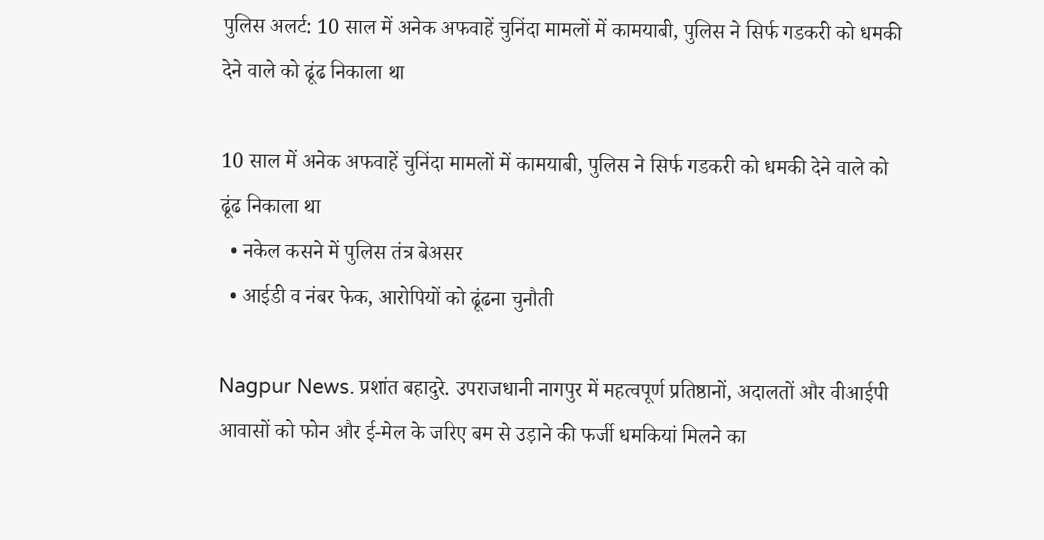पुलिस अलर्ट: 10 साल में अनेक अफवाहें चुनिंदा मामलों में कामयाबी, पुलिस ने सिर्फ गडकरी को धमकी देने वाले को ढूंढ निकाला था

10 साल में अनेक अफवाहें चुनिंदा मामलों में कामयाबी, पुलिस ने सिर्फ गडकरी को धमकी देने वाले को ढूंढ निकाला था
  • नकेल कसने में पुलिस तंत्र बेअसर
  • आईडी व नंबर फेक, आरोपियों को ढूंढना चुनौती

Nagpur News. प्रशांत बहादुरे. उपराजधानी नागपुर में महत्वपूर्ण प्रतिष्ठानों, अदालतों और वीआईपी आवासों को फोन और ई-मेल के जरिए बम से उड़ाने की फर्जी धमकियां मिलने का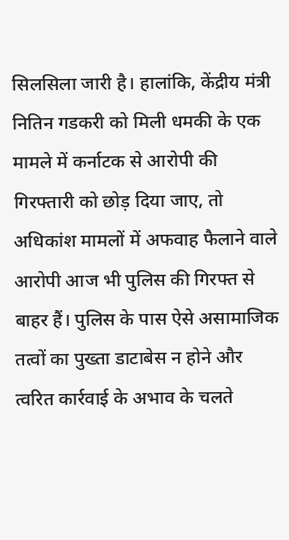सिलसिला जारी है। हालांकि, केंद्रीय मंत्री नितिन गडकरी को मिली धमकी के एक मामले में कर्नाटक से आरोपी की गिरफ्तारी को छोड़ दिया जाए, तो अधिकांश मामलों में अफवाह फैलाने वाले आरोपी आज भी पुलिस की गिरफ्त से बाहर हैं। पुलिस के पास ऐसे असामाजिक तत्वों का पुख्ता डाटाबेस न होने और त्वरित कार्रवाई के अभाव के चलते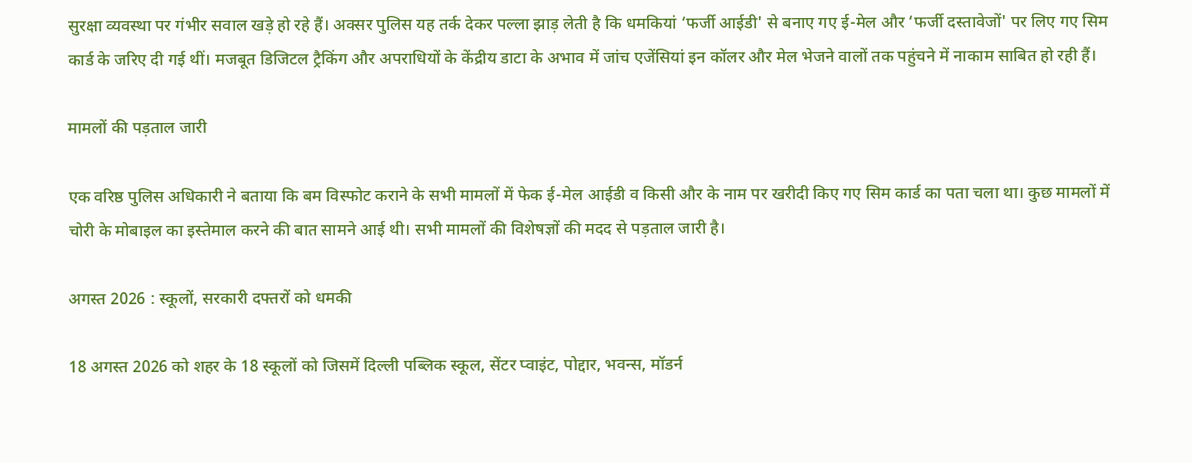सुरक्षा व्यवस्था पर गंभीर सवाल खड़े हो रहे हैं। अक्सर पुलिस यह तर्क देकर पल्ला झाड़ लेती है कि धमकियां ‘फर्जी आईडी' से बनाए गए ई-मेल और ‘फर्जी दस्तावेजों' पर लिए गए सिम कार्ड के जरिए दी गई थीं। मजबूत डिजिटल ट्रैकिंग और अपराधियों के केंद्रीय डाटा के अभाव में जांच एजेंसियां इन कॉलर और मेल भेजने वालों तक पहुंचने में नाकाम साबित हो रही हैं।

मामलों की पड़ताल जारी

एक वरिष्ठ पुलिस अधिकारी ने बताया कि बम विस्फोट कराने के सभी मामलों में फेक ई-मेल आईडी व किसी और के नाम पर खरीदी किए गए सिम कार्ड का पता चला था। कुछ मामलों में चोरी के मोबाइल का इस्तेमाल करने की बात सामने आई थी। सभी मामलों की विशेषज्ञों की मदद से पड़ताल जारी है।

अगस्त 2026 : स्कूलों, सरकारी दफ्तरों को धमकी

18 अगस्त 2026 को शहर के 18 स्कूलों को जिसमें दिल्ली पब्लिक स्कूल, सेंटर प्वाइंट, पोद्दार, भवन्स, मॉडर्न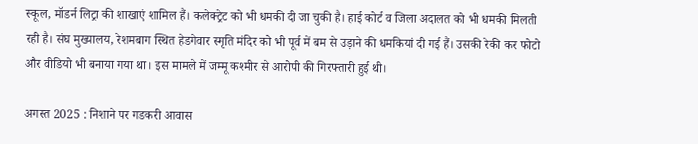स्कूल, मॉडर्न लिट्रा की शाखाएं शामिल हैं। कलेक्ट्रेट को भी धमकी दी जा चुकी है। हाई कोर्ट व जिला अदालत को भी धमकी मिलती रही है। संघ मुख्यालय, रेशमबाग स्थित हेडगेवार स्मृति मंदिर को भी पूर्व में बम से उड़ाने की धमकियां दी गई हैं। उसकी रेकी कर फोटो और वीडियो भी बनाया गया था। इस मामले में जम्मू कश्मीर से आरोपी की गिरफ्तारी हुई थी।

अगस्त 2025 : निशाने पर गडकरी आवास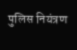पुलिस नियंत्रण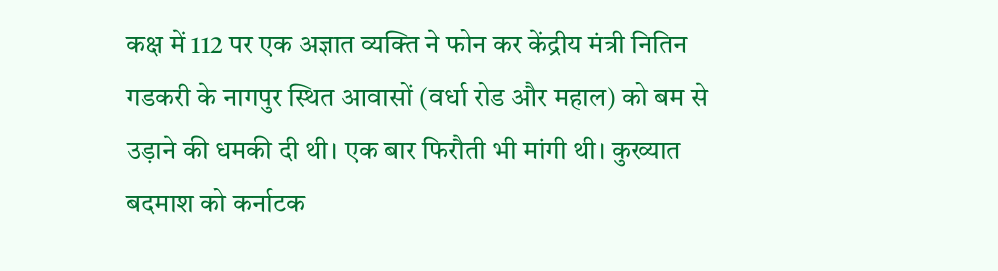कक्ष में 112 पर एक अज्ञात व्यक्ति ने फोन कर केंद्रीय मंत्री नितिन गडकरी के नागपुर स्थित आवासों (वर्धा रोड और महाल) को बम से उड़ाने की धमकी दी थी। एक बार फिरौती भी मांगी थी। कुख्यात बदमाश को कर्नाटक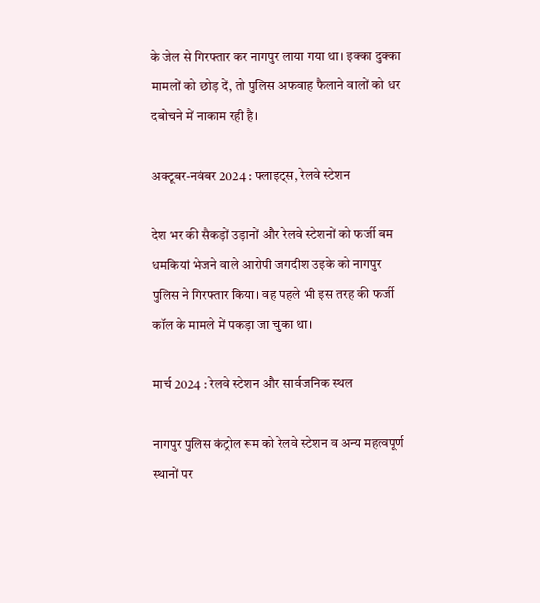के जेल से गिरफ्तार कर नागपुर लाया गया था। इक्का दुक्का मामलों को छोड़ दें, तो पुलिस अफवाह फैलाने वालों को धर दबोचने में नाकाम रही है।

अक्टूबर-नवंबर 2024 : फ्लाइट्स, रेलवे स्टेशन

देश भर की सैकड़ों उड़ानों और रेलवे स्टेशनों को फर्जी बम धमकियां भेजने वाले आरोपी जगदीश उइके को नागपुर पुलिस ने गिरफ्तार किया। वह पहले भी इस तरह की फर्जी कॉल के मामले में पकड़ा जा चुका था।

मार्च 2024 : रेलवे स्टेशन और सार्वजनिक स्थल

नागपुर पुलिस कंट्रोल रूम को रेलवे स्टेशन व अन्य महत्वपूर्ण स्थानों पर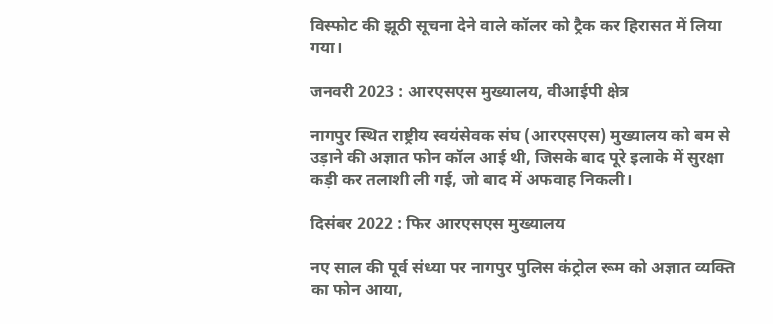विस्फोट की झूठी सूचना देने वाले कॉलर को ट्रैक कर हिरासत में लिया गया।

जनवरी 2023 : आरएसएस मुख्यालय, वीआईपी क्षेत्र

नागपुर स्थित राष्ट्रीय स्वयंसेवक संघ (आरएसएस) मुख्यालय को बम से उड़ाने की अज्ञात फोन कॉल आई थी, जिसके बाद पूरे इलाके में सुरक्षा कड़ी कर तलाशी ली गई, जो बाद में अफवाह निकली।

दिसंबर 2022 : फिर आरएसएस मुख्यालय

नए साल की पूर्व संध्या पर नागपुर पुलिस कंट्रोल रूम को अज्ञात व्यक्ति का फोन आया,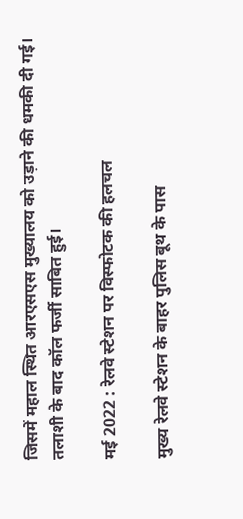जिसमें महाल स्थित आरएसएस मुख्यालय को उड़ाने की धमकी दी गई। तलाशी के बाद कॉल फर्जी साबित हुई।

मई 2022 : रेलवे स्टेशन पर विस्फोटक की हलचल

मुख्य रेलवे स्टेशन के बाहर पुलिस बूथ के पास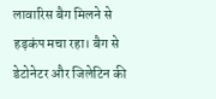लावारिस बैग मिलने से हड़कंप मचा रहा। बैग से डेटोनेटर और जिलेटिन की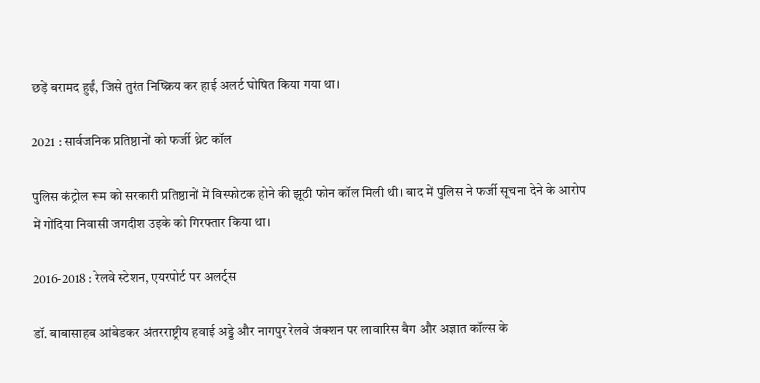छड़ें बरामद हुईं, जिसे तुरंत निष्क्रिय कर हाई अलर्ट घोषित किया गया था।

2021 : सार्वजनिक प्रतिष्ठानों को फर्जी थ्रेट कॉल

पुलिस कंट्रोल रूम को सरकारी प्रतिष्ठानों में विस्फोटक होने की झूठी फोन कॉल मिली थी। बाद में पुलिस ने फर्जी सूचना देने के आरोप में गोंदिया निवासी जगदीश उइके को गिरफ्तार किया था।

2016-2018 : रेलवे स्टेशन, एयरपोर्ट पर अलर्ट्स

डॉ. बाबासाहब आंबेडकर अंतरराष्ट्रीय हवाई अड्डे और नागपुर रेलवे जंक्शन पर लावारिस बैग और अज्ञात कॉल्स के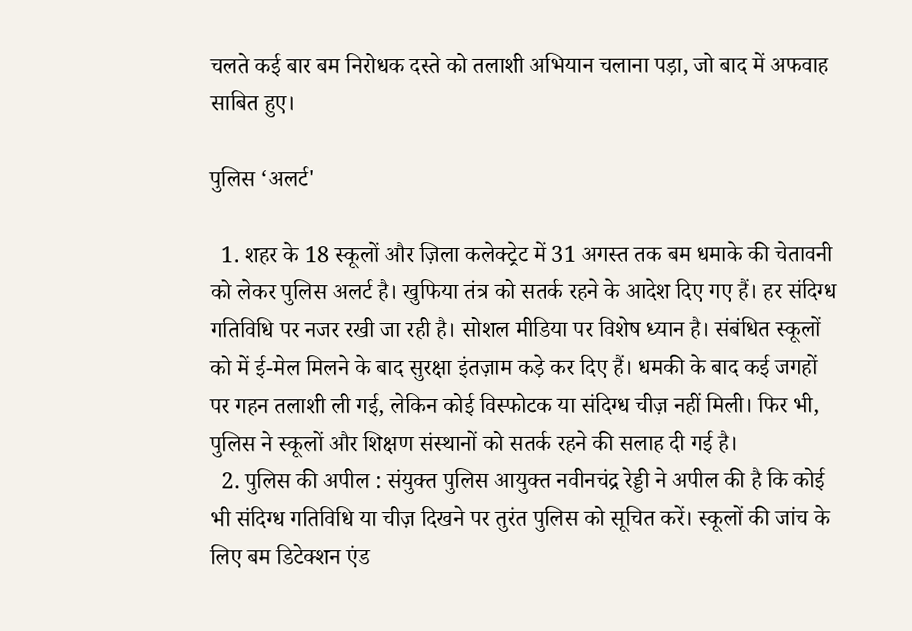चलते कई बार बम निरोधक दस्ते को तलाशी अभियान चलाना पड़ा, जो बाद में अफवाह साबित हुए।

पुलिस ‘अलर्ट'

  1. शहर के 18 स्कूलों और ज़िला कलेक्ट्रेट में 31 अगस्त तक बम धमाके की चेतावनी को लेकर पुलिस अलर्ट है। खुफिया तंत्र को सतर्क रहने के आदेश दिए गए हैं। हर संदिग्ध गतिविधि पर नजर रखी जा रही है। सोशल मीडिया पर विशेष ध्यान है। संबंधित स्कूलों को में ई-मेल मिलने के बाद सुरक्षा इंतज़ाम कड़े कर दिए हैं। धमकी के बाद कई जगहों पर गहन तलाशी ली गई, लेकिन कोई विस्फोटक या संदिग्ध चीज़ नहीं मिली। फिर भी, पुलिस ने स्कूलों और शिक्षण संस्थानों को सतर्क रहने की सलाह दी गई है।
  2. पुलिस की अपील : संयुक्त पुलिस आयुक्त नवीनचंद्र रेड्डी ने अपील की है कि कोई भी संदिग्ध गतिविधि या चीज़ दिखने पर तुरंत पुलिस को सूचित करें। स्कूलों की जांच के लिए बम डिटेक्शन एंड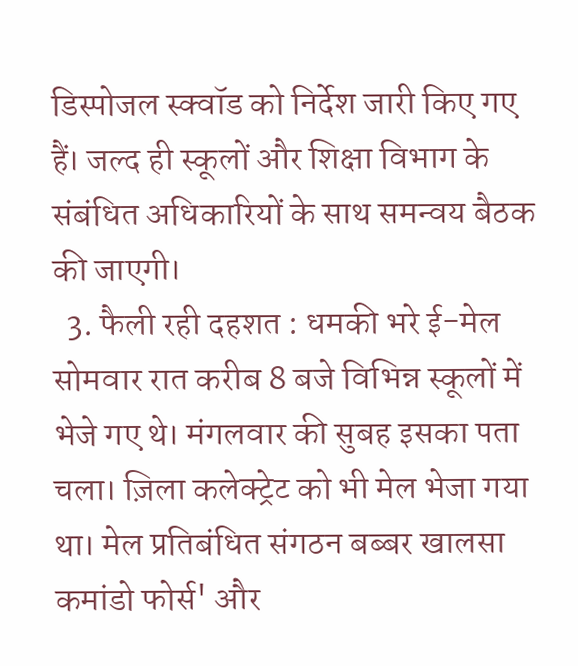डिस्पोजल स्क्वॉड को निर्देश जारी किए गए हैं। जल्द ही स्कूलों और शिक्षा विभाग के संबंधित अधिकारियों के साथ समन्वय बैठक की जाएगी।
  3. फैली रही दहशत : धमकी भरे ई-मेल सोमवार रात करीब 8 बजे विभिन्न स्कूलों में भेजे गए थे। मंगलवार की सुबह इसका पता चला। ज़िला कलेक्ट्रेट को भी मेल भेजा गया था। मेल प्रतिबंधित संगठन बब्बर खालसा कमांडो फोर्स' और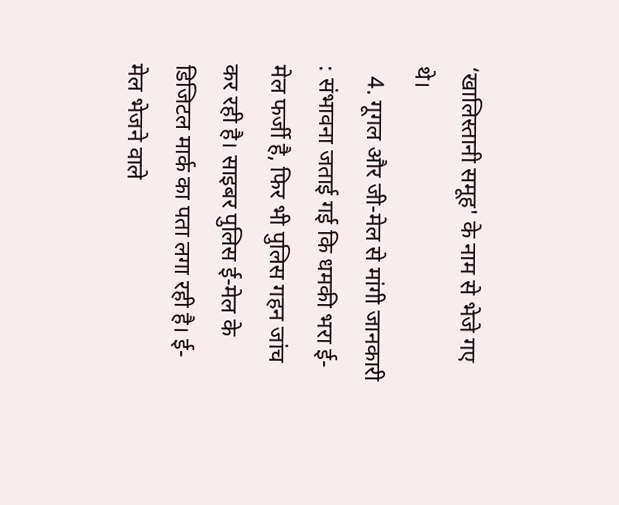‘खालिस्तानी समूह' के नाम से भेजे गए थे।
  4. गूगल और जी-मेल से मांगी जानकारी : संभावना जताई गई कि धमकी भरा ई-मेल फर्जी है, फिर भी पुलिस गहन जांच कर रही है। साइबर पुलिस ई-मेल के डिजिटल मार्क का पता लगा रही है। ई-मेल भेजने वाले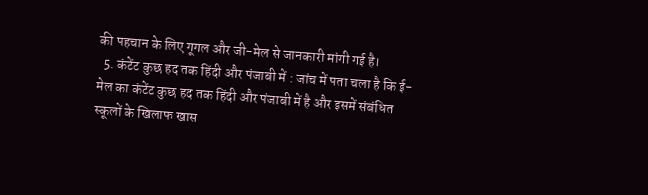की पहचान के लिए गूगल और जी-मेल से जानकारी मांगी गई है।
  5. कंटेंट कुछ हद तक हिंदी और पंजाबी में : जांच में पता चला है कि ई-मेल का कंटेंट कुछ हद तक हिंदी और पंजाबी में है और इसमें संबंधित स्कूलों के खिलाफ खास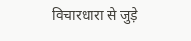विचारधारा से जुड़े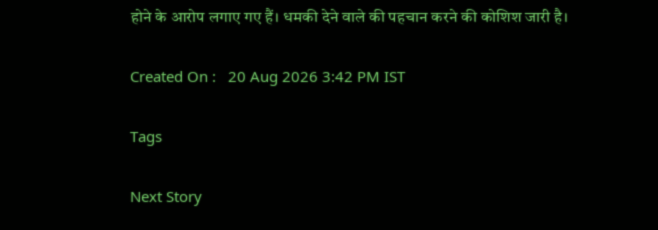होने के आरोप लगाए गए हैं। धमकी देने वाले की पहचान करने की कोशिश जारी है।

Created On :   20 Aug 2026 3:42 PM IST

Tags

Next Story